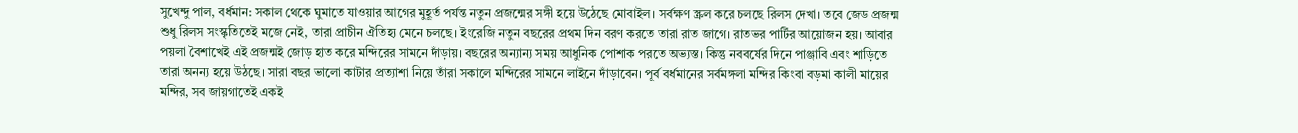সুখেন্দু পাল, বর্ধমান: সকাল থেকে ঘুমাতে যাওয়ার আগের মুহূর্ত পর্যন্ত নতুন প্রজন্মের সঙ্গী হয়ে উঠেছে মোবাইল। সর্বক্ষণ স্ক্রল করে চলছে রিলস দেখা। তবে জেড প্রজন্ম শুধু রিলস সংস্কৃতিতেই মজে নেই, তারা প্রাচীন ঐতিহ্য মেনে চলছে। ইংরেজি নতুন বছরের প্রথম দিন বরণ করতে তারা রাত জাগে। রাতভর পার্টির আয়োজন হয়। আবার পয়লা বৈশাখেই এই প্রজন্মই জোড় হাত করে মন্দিরের সামনে দাঁড়ায়। বছরের অন্যান্য সময় আধুনিক পোশাক পরতে অভ্যস্ত। কিন্তু নববর্ষের দিনে পাঞ্জাবি এবং শাড়িতে তারা অনন্য হয়ে উঠছে। সারা বছর ভালো কাটার প্রত্যাশা নিয়ে তাঁরা সকালে মন্দিরের সামনে লাইনে দাঁড়াবেন। পূর্ব বর্ধমানের সর্বমঙ্গলা মন্দির কিংবা বড়মা কালী মায়ের মন্দির, সব জায়গাতেই একই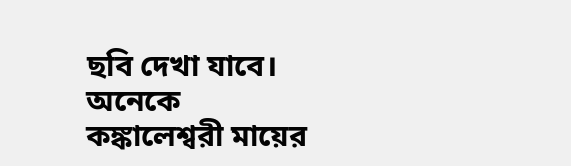ছবি দেখা যাবে। অনেকে কঙ্কালেশ্বরী মায়ের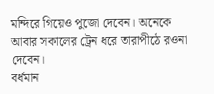মন্দিরে গিয়েও পুজো দেবেন। অনেকে আবার সকালের ট্রেন ধরে তারাপীঠে রওনা দেবেন।
বর্ধমান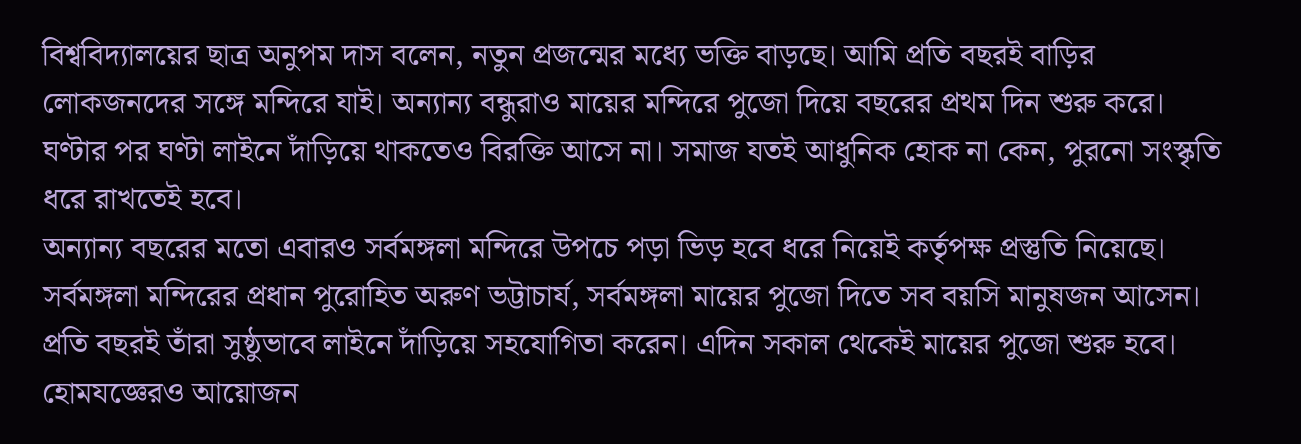বিশ্ববিদ্যালয়ের ছাত্র অনুপম দাস বলেন, নতুন প্রজন্মের মধ্যে ভক্তি বাড়ছে। আমি প্রতি বছরই বাড়ির লোকজনদের সঙ্গে মন্দিরে যাই। অন্যান্য বন্ধুরাও মায়ের মন্দিরে পুজো দিয়ে বছরের প্রথম দিন শুরু করে। ঘণ্টার পর ঘণ্টা লাইনে দাঁড়িয়ে থাকতেও বিরক্তি আসে না। সমাজ যতই আধুনিক হোক না কেন, পুরনো সংস্কৃতি ধরে রাখতেই হবে।
অন্যান্য বছরের মতো এবারও সর্বমঙ্গলা মন্দিরে উপচে পড়া ভিড় হবে ধরে নিয়েই কর্তৃপক্ষ প্রস্তুতি নিয়েছে। সর্বমঙ্গলা মন্দিরের প্রধান পুরোহিত অরুণ ভট্টাচার্য, সর্বমঙ্গলা মায়ের পুজো দিতে সব বয়সি মানুষজন আসেন। প্রতি বছরই তাঁরা সুষ্ঠুভাবে লাইনে দাঁড়িয়ে সহযোগিতা করেন। এদিন সকাল থেকেই মায়ের পুজো শুরু হবে। হোমযজ্ঞেরও আয়োজন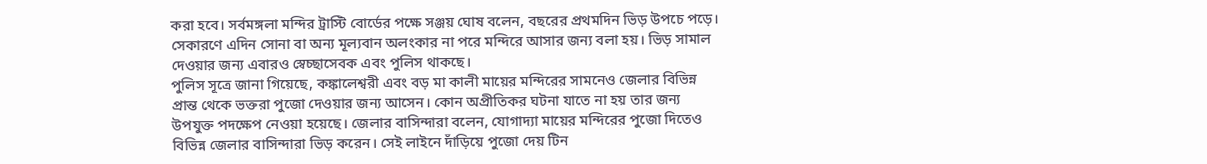করা হবে। সর্বমঙ্গলা মন্দির ট্রাস্টি বোর্ডের পক্ষে সঞ্জয় ঘোষ বলেন, বছরের প্রথমদিন ভিড় উপচে পড়ে। সেকারণে এদিন সোনা বা অন্য মূল্যবান অলংকার না পরে মন্দিরে আসার জন্য বলা হয়। ভিড় সামাল দেওয়ার জন্য এবারও স্বেচ্ছাসেবক এবং পুলিস থাকছে।
পুলিস সূত্রে জানা গিয়েছে, কঙ্কালেশ্বরী এবং বড় মা কালী মায়ের মন্দিরের সামনেও জেলার বিভিন্ন প্রান্ত থেকে ভক্তরা পুজো দেওয়ার জন্য আসেন। কোন অপ্রীতিকর ঘটনা যাতে না হয় তার জন্য উপযুক্ত পদক্ষেপ নেওয়া হয়েছে। জেলার বাসিন্দারা বলেন, যোগাদ্যা মায়ের মন্দিরের পুজো দিতেও বিভিন্ন জেলার বাসিন্দারা ভিড় করেন। সেই লাইনে দাঁড়িয়ে পুজো দেয় টিন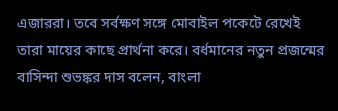এজাররা। তবে সর্বক্ষণ সঙ্গে মোবাইল পকেটে রেখেই তারা মায়ের কাছে প্রার্থনা করে। বর্ধমানের নতুন প্রজন্মের বাসিন্দা শুভঙ্কর দাস বলেন, বাংলা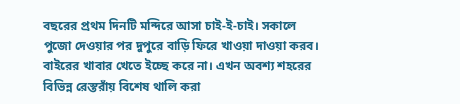বছরের প্রথম দিনটি মন্দিরে আসা চাই-ই-চাই। সকালে পুজো দেওয়ার পর দুপুরে বাড়ি ফিরে খাওয়া দাওয়া করব। বাইরের খাবার খেতে ইচ্ছে করে না। এখন অবশ্য শহরের বিভিন্ন রেস্তরাঁয় বিশেষ থালি করা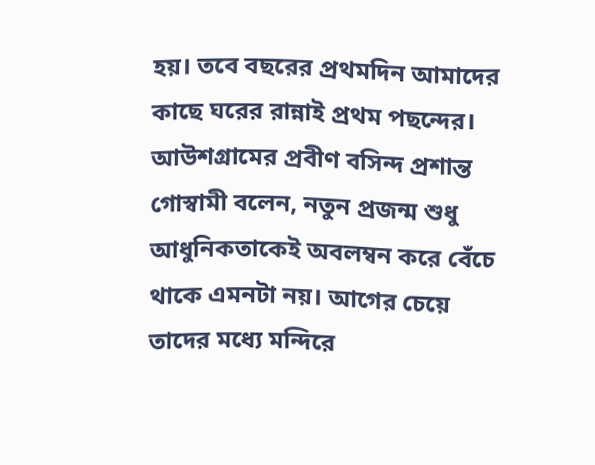হয়। তবে বছরের প্রথমদিন আমাদের কাছে ঘরের রান্নাই প্রথম পছন্দের। আউশগ্রামের প্রবীণ বসিন্দ প্রশান্ত গোস্বামী বলেন, নতুন প্রজন্ম শুধু আধুনিকতাকেই অবলম্বন করে বেঁচে থাকে এমনটা নয়। আগের চেয়ে তাদের মধ্যে মন্দিরে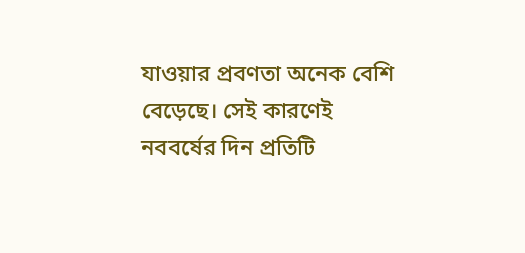যাওয়ার প্রবণতা অনেক বেশি বেড়েছে। সেই কারণেই নববর্ষের দিন প্রতিটি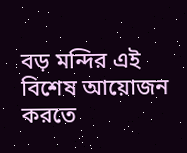বড় মন্দির এই বিশেষ আয়োজন করতে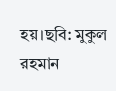হয়।ছবি: মুকুল রহমান